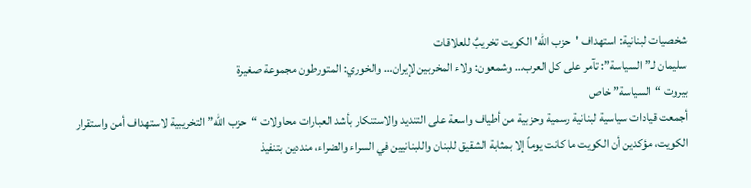شخصيات لبنانية: استهداف 'حزب الله' الكويت تخريبٌ للعلاقات
سليمان لـ”السياسة”: تآمر على كل العرب… وشمعون: ولاء المخربين لإيران… والخوري: المتورطون مجموعة صغيرة
بيروت “السياسة” خاص
أجمعت قيادات سياسية لبنانية رسمية وحزبية من أطياف واسعة على التنديد والاستنكار بأشد العبارات محاولات “حزب الله” التخريبية لاستهداف أمن واستقرار الكويت، مؤكدين أن الكويت ما كانت يوماً إلا بمثابة الشقيق للبنان واللبنانيين في السراء والضراء، منددين بتنفيذ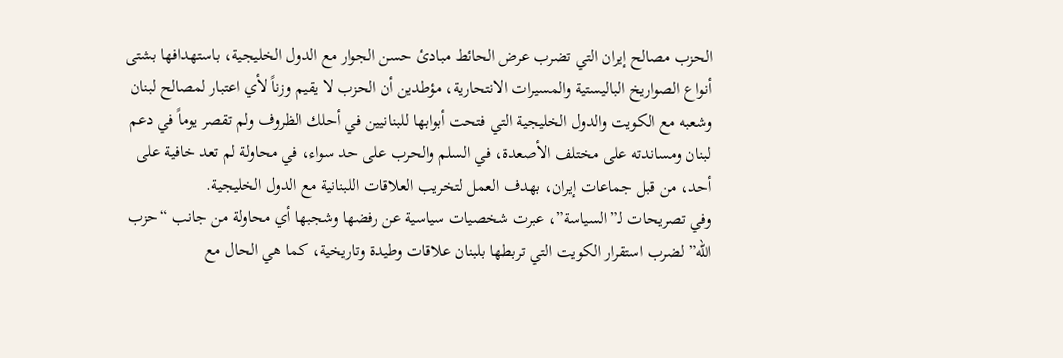الحزب مصالح إيران التي تضرب عرض الحائط مبادئ حسن الجوار مع الدول الخليجية، باستهدافها بشتى أنواع الصواريخ الباليستية والمسيرات الانتحارية، مؤطدين أن الحزب لا يقيم وزناً لأي اعتبار لمصالح لبنان وشعبه مع الكويت والدول الخليجية التي فتحت أبوابها للبنانيين في أحلك الظروف ولم تقصر يوماً في دعم لبنان ومساندته على مختلف الأصعدة، في السلم والحرب على حد سواء، في محاولة لم تعد خافية على أحد، من قبل جماعات إيران، بهدف العمل لتخريب العلاقات اللبنانية مع الدول الخليجية.
وفي تصريحات لـ”السياسة”، عبرت شخصيات سياسية عن رفضها وشجبها أي محاولة من جانب “حزب الله” لضرب استقرار الكويت التي تربطها بلبنان علاقات وطيدة وتاريخية، كما هي الحال مع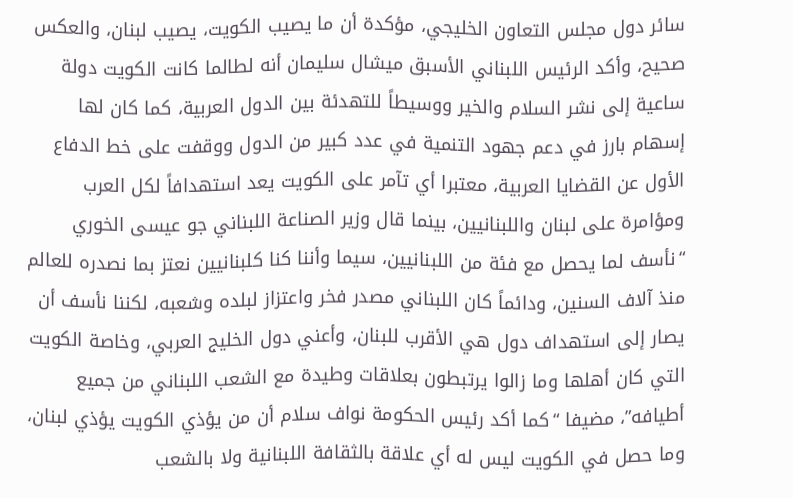سائر دول مجلس التعاون الخليجي، مؤكدة أن ما يصيب الكويت، يصيب لبنان، والعكس صحيح، وأكد الرئيس اللبناني الأسبق ميشال سليمان أنه لطالما كانت الكويت دولة ساعية إلى نشر السلام والخير ووسيطاً للتهدئة بين الدول العربية، كما كان لها إسهام بارز في دعم جهود التنمية في عدد كبير من الدول ووقفت على خط الدفاع الأول عن القضايا العربية، معتبرا أي تآمر على الكويت يعد استهدافاً لكل العرب ومؤامرة على لبنان واللبنانيين، بينما قال وزير الصناعة اللبناني جو عيسى الخوري “نأسف لما يحصل مع فئة من اللبنانيين، سيما وأننا كنا كلبنانيين نعتز بما نصدره للعالم منذ آلاف السنين، ودائماً كان اللبناني مصدر فخر واعتزاز لبلده وشعبه، لكننا نأسف أن يصار إلى استهداف دول هي الأقرب للبنان، وأعني دول الخليج العربي، وخاصة الكويت التي كان أهلها وما زالوا يرتبطون بعلاقات وطيدة مع الشعب اللبناني من جميع أطيافه”، مضيفا “كما أكد رئيس الحكومة نواف سلام أن من يؤذي الكويت يؤذي لبنان، وما حصل في الكويت ليس له أي علاقة بالثقافة اللبنانية ولا بالشعب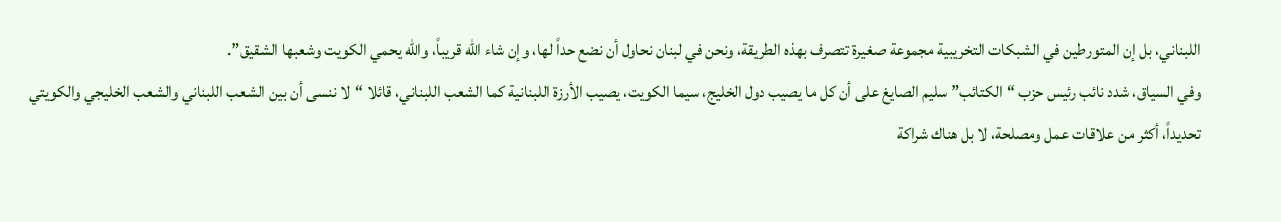اللبناني، بل إن المتورطين في الشبكات التخريبية مجموعة صغيرة تتصرف بهذه الطريقة، ونحن في لبنان نحاول أن نضع حداً لها، وإن شاء الله قريباً، والله يحمي الكويت وشعبها الشقيق”.
وفي السياق، شدد نائب رئيس حزب “الكتائب” سليم الصايغ على أن كل ما يصيب دول الخليج، سيما الكويت، يصيب الأرزة اللبنانية كما الشعب اللبناني، قائلا “لا ننسى أن بين الشعب اللبناني والشعب الخليجي والكويتي تحديداً، أكثر من علاقات عمل ومصلحة، لا بل هناك شراكة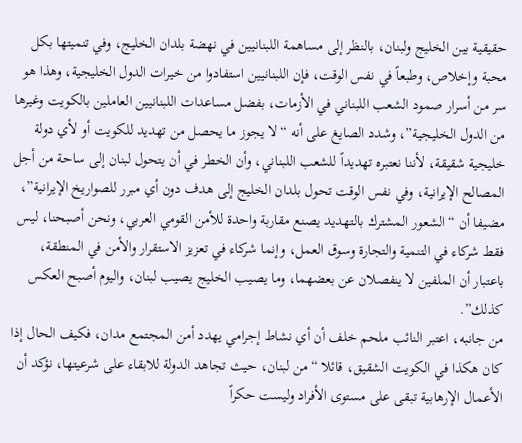حقيقية بين الخليج ولبنان، بالنظر إلى مساهمة اللبنانيين في نهضة بلدان الخليج، وفي تنميتها بكل محبة وإخلاص، وطبعاً في نفس الوقت، فإن اللبنانيين استفادوا من خيرات الدول الخليجية، وهذا هو سر من أسرار صمود الشعب اللبناني في الأزمات، بفضل مساعدات اللبنانيين العاملين بالكويت وغيرها من الدول الخليجية”، وشدد الصايغ على أنه “لا يجوز ما يحصل من تهديد للكويت أو لأي دولة خليجية شقيقة، لأننا نعتبره تهديداً للشعب اللبناني، وأن الخطر في أن يتحول لبنان إلى ساحة من أجل المصالح الإيرانية، وفي نفس الوقت تحول بلدان الخليج إلى هدف دون أي مبرر للصواريخ الإيرانية”، مضيفا أن “الشعور المشترك بالتهديد يصنع مقاربة واحدة للأمن القومي العربي، ونحن أصبحنا، ليس فقط شركاء في التنمية والتجارة وسوق العمل، وإنما شركاء في تعزيز الاستقرار والأمن في المنطقة، باعتبار أن الملفين لا ينفصلان عن بعضهما، وما يصيب الخليج يصيب لبنان، واليوم أصبح العكس كذلك”.
من جانبه، اعتبر النائب ملحم خلف أن أي نشاط إجرامي يهدد أمن المجتمع مدان، فكيف الحال إذا كان هكذا في الكويت الشقيق، قائلا “من لبنان، حيث تجاهد الدولة للابقاء على شرعيتها، نؤكد أن الأعمال الإرهابية تبقى على مستوى الأفراد وليست حكراً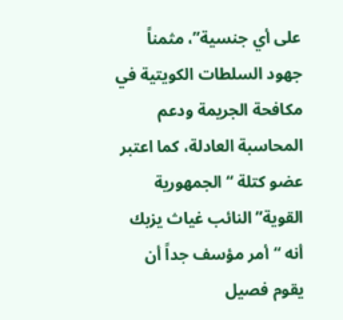على أي جنسية”، مثمناً جهود السلطات الكويتية في مكافحة الجريمة ودعم المحاسبة العادلة، كما اعتبر عضو كتلة “الجمهورية القوية” النائب غياث يزبك أنه “أمر مؤسف جداً أن يقوم فصيل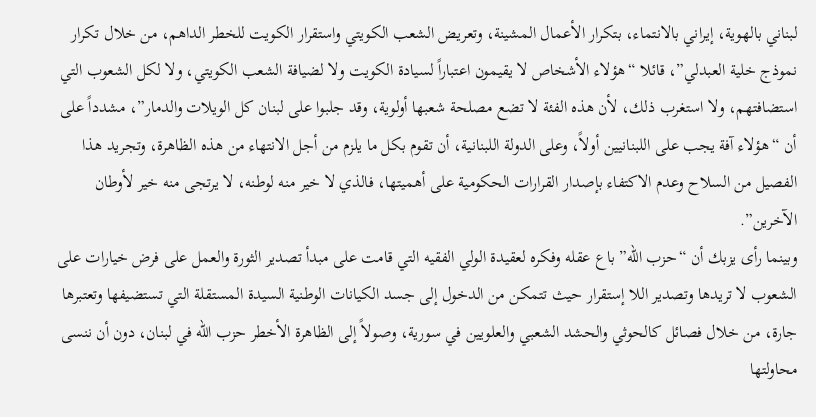لبناني بالهوية، إيراني بالانتماء، بتكرار الأعمال المشينة، وتعريض الشعب الكويتي واستقرار الكويت للخطر الداهم، من خلال تكرار نموذج خلية العبدلي”، قائلا “هؤلاء الأشخاص لا يقيمون اعتباراً لسيادة الكويت ولا لضيافة الشعب الكويتي، ولا لكل الشعوب التي استضافتهم، ولا استغرب ذلك، لأن هذه الفئة لا تضع مصلحة شعبها أولوية، وقد جلبوا على لبنان كل الويلات والدمار”، مشدداً على أن “هؤلاء آفة يجب على اللبنانيين أولاً، وعلى الدولة اللبنانية، أن تقوم بكل ما يلزم من أجل الانتهاء من هذه الظاهرة، وتجريد هذا الفصيل من السلاح وعدم الاكتفاء بإصدار القرارات الحكومية على أهميتها، فالذي لا خير منه لوطنه، لا يرتجى منه خير لأوطان الآخرين”.
وبينما رأى يزبك أن “حزب الله” باع عقله وفكره لعقيدة الولي الفقيه التي قامت على مبدأ تصدير الثورة والعمل على فرض خيارات على الشعوب لا تريدها وتصدير اللا إستقرار حيث تتمكن من الدخول إلى جسد الكيانات الوطنية السيدة المستقلة التي تستضيفها وتعتبرها جارة، من خلال فصائل كالحوثي والحشد الشعبي والعلويين في سورية، وصولاً إلى الظاهرة الأخطر حزب الله في لبنان، دون أن ننسى محاولتها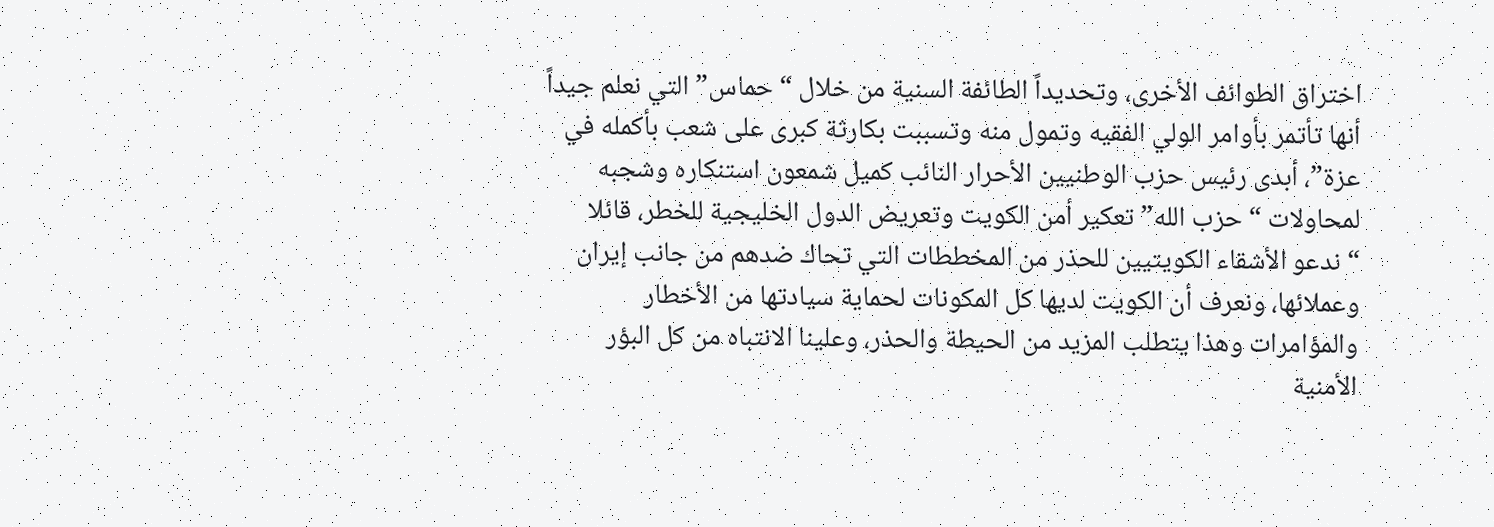اختراق الطوائف الأخرى، وتحديداً الطائفة السنية من خلال “حماس” التي نعلم جيداً أنها تأتمر بأوامر الولي الفقيه وتمول منه وتسببت بكارثة كبرى على شعب بأكمله في عزة”، أبدى رئيس حزب الوطنيين الأحرار النائب كميل شمعون استنكاره وشجبه لمحاولات “حزب الله” تعكير أمن الكويت وتعريض الدول الخليجية للخطر، قائلا “ندعو الأشقاء الكويتيين للحذر من المخططات التي تحاك ضدهم من جانب إيران وعملائها، ونعرف أن الكويت لديها كل المكونات لحماية سيادتها من الأخطار والمؤامرات وهذا يتطلب المزيد من الحيطة والحذر، وعلينا الانتباه من كل البؤر الأمنية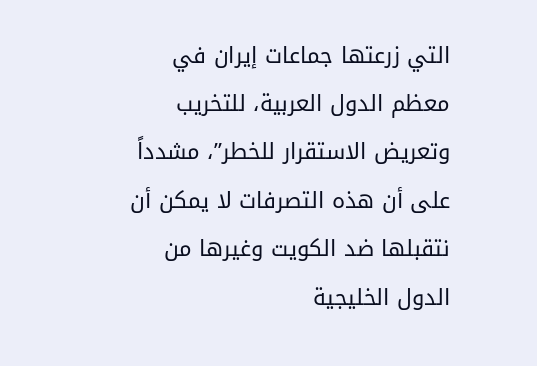التي زرعتها جماعات إيران في معظم الدول العربية، للتخريب وتعريض الاستقرار للخطر”، مشدداً على أن هذه التصرفات لا يمكن أن نتقبلها ضد الكويت وغيرها من الدول الخليجية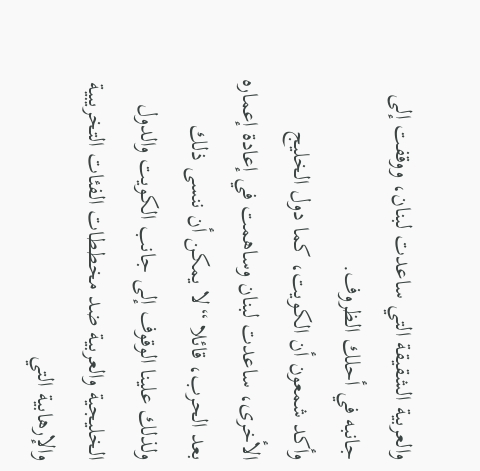والعربية الشقيقة التي ساعدت لبنان، ووقفت إلى جانبه في أحلك الظروف.
وأكد شمعون أن الكويت، كما دول الخليج الأخرى، ساعدت لبنان وساهمت في إعادة إعماره بعد الحرب، قائلا “لا يمكن أن ننسى ذلك ولذلك علينا الوقوف إلى جانب الكويت والدول الخليجية والعربية ضد مخططات الفئات التخريبية والإرهابية التي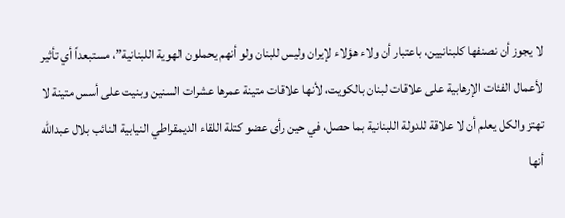لا يجوز أن نصنفها كلبنانيين، باعتبار أن ولاء هؤلاء لإيران وليس للبنان ولو أنهم يحملون الهوية اللبنانية”، مستبعداً أي تأثير لأعمال الفئات الإرهابية على علاقات لبنان بالكويت، لأنها علاقات متينة عمرها عشرات السنين وبنيت على أسس متينة لا تهتز والكل يعلم أن لا علاقة للدولة اللبنانية بما حصل، في حين رأى عضو كتلة اللقاء الديمقراطي النيابية النائب بلال عبدالله أنها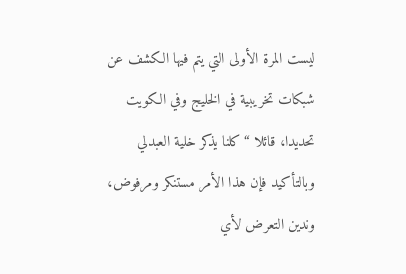ليست المرة الأولى التي يتم فيها الكشف عن شبكات تخريبية في الخليج وفي الكويت تحديدا، قائلا “كلنا يذكر خلية العبدلي وبالتأكيد فإن هذا الأمر مستنكر ومرفوض، وندين التعرض لأي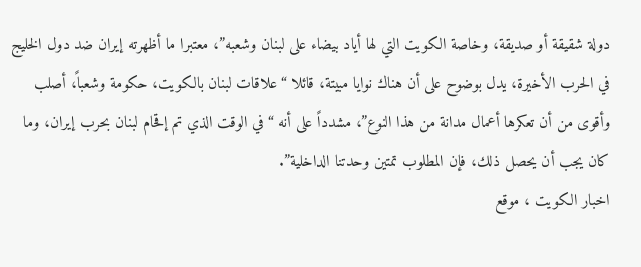دولة شقيقة أو صديقة، وخاصة الكويت التي لها أياد بيضاء على لبنان وشعبه”، معتبرا ما أظهرته إيران ضد دول الخليج في الحرب الأخيرة، يدل بوضوح على أن هناك نوايا مبيتة، قائلا “علاقات لبنان بالكويت، حكومة وشعباً، أصلب وأقوى من أن تعكرها أعمال مدانة من هذا النوع”، مشدداً على أنه “في الوقت الذي تم إقحام لبنان بحرب إيران، وما كان يجب أن يحصل ذلك، فإن المطلوب تمتين وحدتنا الداخلية”.
اخبار الكويت ، موقع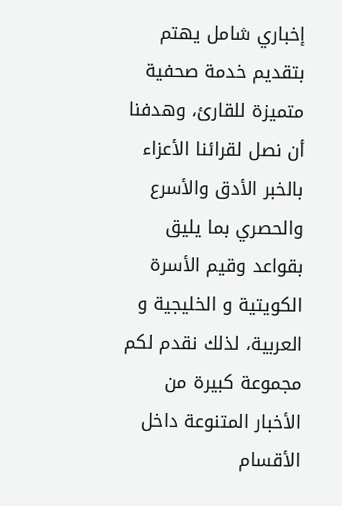إخباري شامل يهتم بتقديم خدمة صحفية متميزة للقارئ، وهدفنا أن نصل لقرائنا الأعزاء بالخبر الأدق والأسرع والحصري بما يليق بقواعد وقيم الأسرة الكويتية و الخليجية و العربية، لذلك نقدم لكم مجموعة كبيرة من الأخبار المتنوعة داخل الأقسام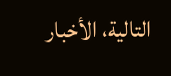التالية، الأخبار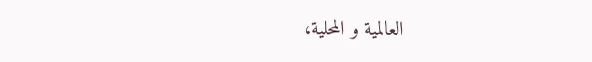العالمية و المحلية،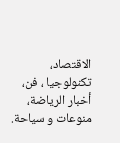الاقتصاد، تكنولوجيا ، فن، أخبار الرياضة، منوعات و سياحة.